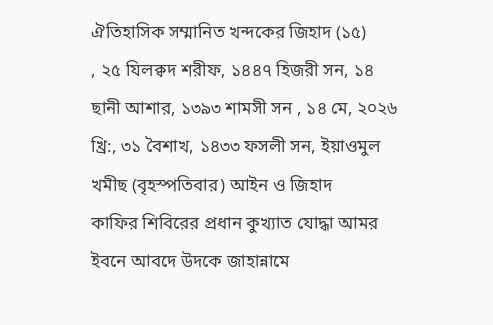ঐতিহাসিক সম্মানিত খন্দকের জিহাদ (১৫)
, ২৫ যিলক্বদ শরীফ, ১৪৪৭ হিজরী সন, ১৪ ছানী আশার, ১৩৯৩ শামসী সন , ১৪ মে, ২০২৬ খ্রি:, ৩১ বৈশাখ, ১৪৩৩ ফসলী সন, ইয়াওমুল খমীছ (বৃহস্পতিবার) আইন ও জিহাদ
কাফির শিবিরের প্রধান কুখ্যাত যোদ্ধা আমর ইবনে আবদে উদকে জাহান্নামে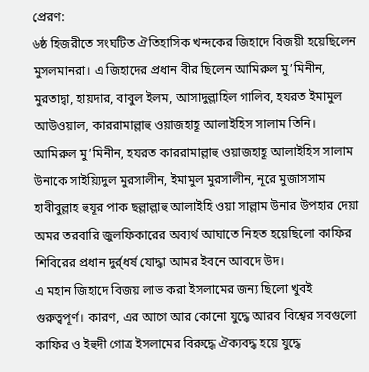প্রেরণ:
৬ষ্ঠ হিজরীতে সংঘটিত ঐতিহাসিক খন্দকের জিহাদে বিজয়ী হয়েছিলেন মুসলমানরা। এ জিহাদের প্রধান বীর ছিলেন আমিরুল মু’মিনীন, মুরতাদ্বা, হায়দার, বাবুল ইলম, আসাদুল্লাহিল গালিব, হযরত ইমামুল আউওয়াল, কাররামাল্লাহু ওয়াজহাহূ আলাইহিস সালাম তিনি। আমিরুল মু’মিনীন, হযরত কাররামাল্লাহু ওয়াজহাহূ আলাইহিস সালাম উনাকে সাইয়্যিদুল মুরসালীন, ইমামুল মুরসালীন, নূরে মুজাসসাম হাবীবুল্লাহ হুযূর পাক ছল্লাল্লাহু আলাইহি ওয়া সাল্লাম উনার উপহার দেয়া অমর তরবারি জুলফিকারের অব্যর্থ আঘাতে নিহত হয়েছিলো কাফির শিবিরের প্রধান দুর্র্ধর্ষ যোদ্ধা আমর ইবনে আবদে উদ।
এ মহান জিহাদে বিজয় লাভ করা ইসলামের জন্য ছিলো খুবই গুরুত্বপূর্ণ। কারণ, এর আগে আর কোনো যুদ্ধে আরব বিশ্বের সবগুলো কাফির ও ইহুদী গোত্র ইসলামের বিরুদ্ধে ঐক্যবদ্ধ হয়ে যুদ্ধে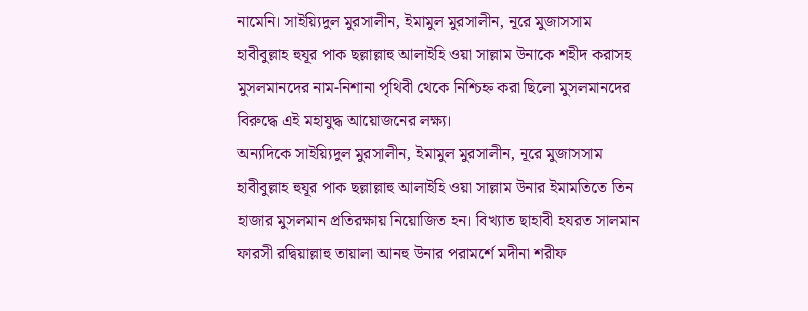নামেনি। সাইয়্যিদুল মুরসালীন, ইমামুল মুরসালীন, নূরে মুজাসসাম হাবীবুল্লাহ হুযূর পাক ছল্লাল্লাহু আলাইহি ওয়া সাল্লাম উনাকে শহীদ করাসহ মুসলমানদের নাম-নিশানা পৃথিবী থেকে নিশ্চিহ্ন করা ছিলো মুসলমানদের বিরুদ্ধে এই মহাযুদ্ধ আয়োজনের লক্ষ্য।
অন্যদিকে সাইয়্যিদুল মুরসালীন, ইমামুল মুরসালীন, নূরে মুজাসসাম হাবীবুল্লাহ হুযূর পাক ছল্লাল্লাহু আলাইহি ওয়া সাল্লাম উনার ইমামতিতে তিন হাজার মুসলমান প্রতিরক্ষায় নিয়োজিত হন। বিখ্যাত ছাহাবী হযরত সালমান ফারসী রদ্বিয়াল্লাহু তায়ালা আনহু উনার পরামর্শে মদীনা শরীফ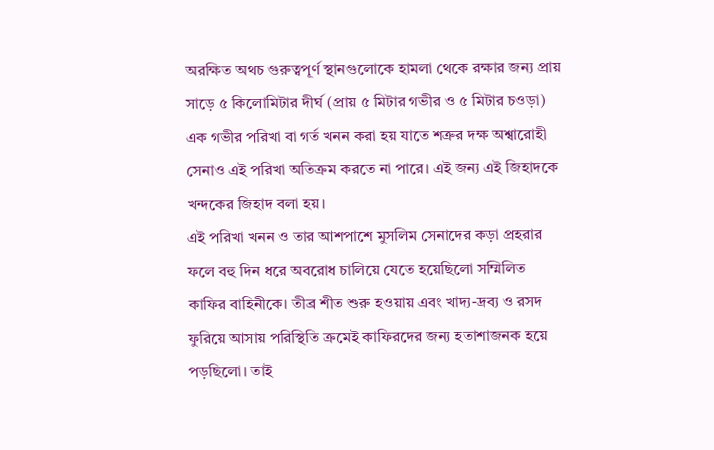অরক্ষিত অথচ গুরুত্বপূর্ণ স্থানগুলোকে হামলা থেকে রক্ষার জন্য প্রায় সাড়ে ৫ কিলোমিটার দীর্ঘ (প্রায় ৫ মিটার গভীর ও ৫ মিটার চওড়া) এক গভীর পরিখা বা গর্ত খনন করা হয় যাতে শত্রুর দক্ষ অশ্বারোহী সেনাও এই পরিখা অতিক্রম করতে না পারে। এই জন্য এই জিহাদকে খন্দকের জিহাদ বলা হয়।
এই পরিখা খনন ও তার আশপাশে মুসলিম সেনাদের কড়া প্রহরার ফলে বহু দিন ধরে অবরোধ চালিয়ে যেতে হয়েছিলো সম্মিলিত কাফির বাহিনীকে। তীব্র শীত শুরু হওয়ায় এবং খাদ্য-দ্রব্য ও রসদ ফুরিয়ে আসায় পরিস্থিতি ক্রমেই কাফিরদের জন্য হতাশাজনক হয়ে পড়ছিলো। তাই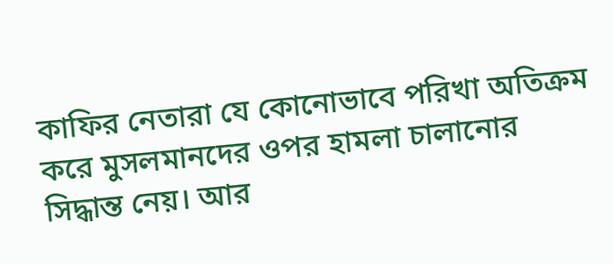কাফির নেতারা যে কোনোভাবে পরিখা অতিক্রম করে মুসলমানদের ওপর হামলা চালানোর সিদ্ধান্ত নেয়। আর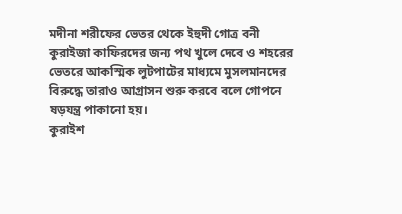মদীনা শরীফের ভেতর থেকে ইহুদী গোত্র বনী কুরাইজা কাফিরদের জন্য পথ খুলে দেবে ও শহরের ভেতরে আকস্মিক লুটপাটের মাধ্যমে মুসলমানদের বিরুদ্ধে তারাও আগ্রাসন শুরু করবে বলে গোপনে ষড়যন্ত্র পাকানো হয়।
কুরাইশ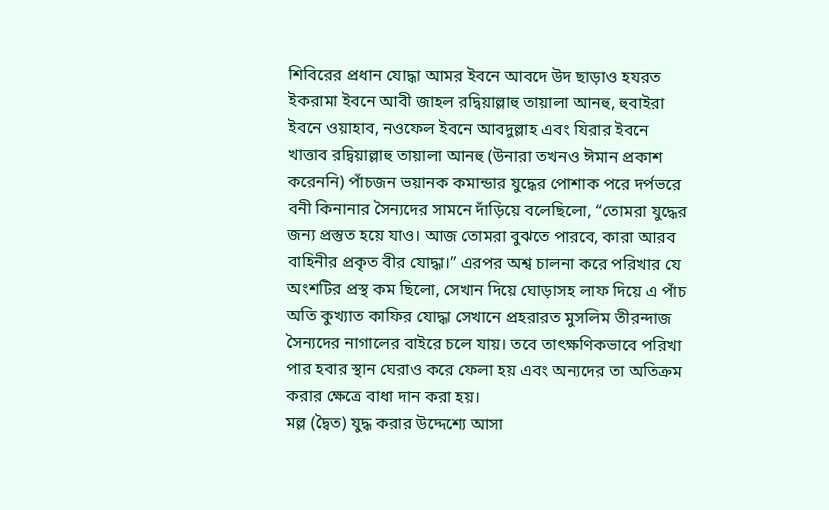শিবিরের প্রধান যোদ্ধা আমর ইবনে আবদে উদ ছাড়াও হযরত ইকরামা ইবনে আবী জাহল রদ্বিয়াল্লাহু তায়ালা আনহু, হুবাইরা ইবনে ওয়াহাব, নওফেল ইবনে আবদুল্লাহ এবং যিরার ইবনে খাত্তাব রদ্বিয়াল্লাহু তায়ালা আনহু (উনারা তখনও ঈমান প্রকাশ করেননি) পাঁচজন ভয়ানক কমান্ডার যুদ্ধের পোশাক পরে দর্পভরে বনী কিনানার সৈন্যদের সামনে দাঁড়িয়ে বলেছিলো, “তোমরা যুদ্ধের জন্য প্রস্তুত হয়ে যাও। আজ তোমরা বুঝতে পারবে, কারা আরব বাহিনীর প্রকৃত বীর যোদ্ধা।” এরপর অশ্ব চালনা করে পরিখার যে অংশটির প্রস্থ কম ছিলো, সেখান দিয়ে ঘোড়াসহ লাফ দিয়ে এ পাঁচ অতি কুখ্যাত কাফির যোদ্ধা সেখানে প্রহরারত মুসলিম তীরন্দাজ সৈন্যদের নাগালের বাইরে চলে যায়। তবে তাৎক্ষণিকভাবে পরিখা পার হবার স্থান ঘেরাও করে ফেলা হয় এবং অন্যদের তা অতিক্রম করার ক্ষেত্রে বাধা দান করা হয়।
মল্ল (দ্বৈত) যুদ্ধ করার উদ্দেশ্যে আসা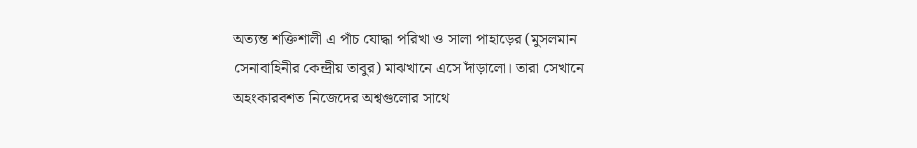অত্যন্ত শক্তিশালী এ পাঁচ যোদ্ধা পরিখা ও সালা পাহাড়ের (মুসলমান সেনাবাহিনীর কেন্দ্রীয় তাবুর) মাঝখানে এসে দাঁড়ালো। তারা সেখানে অহংকারবশত নিজেদের অশ্বগুলোর সাথে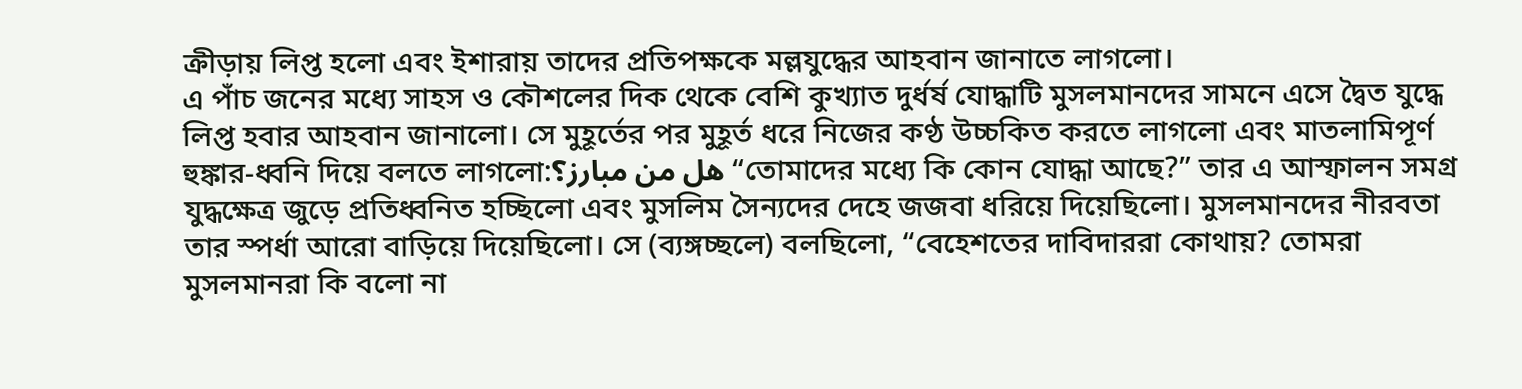ক্রীড়ায় লিপ্ত হলো এবং ইশারায় তাদের প্রতিপক্ষকে মল্লযুদ্ধের আহবান জানাতে লাগলো।
এ পাঁচ জনের মধ্যে সাহস ও কৌশলের দিক থেকে বেশি কুখ্যাত দুর্ধর্ষ যোদ্ধাটি মুসলমানদের সামনে এসে দ্বৈত যুদ্ধে লিপ্ত হবার আহবান জানালো। সে মুহূর্তের পর মুহূর্ত ধরে নিজের কণ্ঠ উচ্চকিত করতে লাগলো এবং মাতলামিপূর্ণ হুঙ্কার-ধ্বনি দিয়ে বলতে লাগলো:هل من مبارز؟ “তোমাদের মধ্যে কি কোন যোদ্ধা আছে?” তার এ আস্ফালন সমগ্র যুদ্ধক্ষেত্র জুড়ে প্রতিধ্বনিত হচ্ছিলো এবং মুসলিম সৈন্যদের দেহে জজবা ধরিয়ে দিয়েছিলো। মুসলমানদের নীরবতা তার স্পর্ধা আরো বাড়িয়ে দিয়েছিলো। সে (ব্যঙ্গচ্ছলে) বলছিলো, “বেহেশতের দাবিদাররা কোথায়? তোমরা মুসলমানরা কি বলো না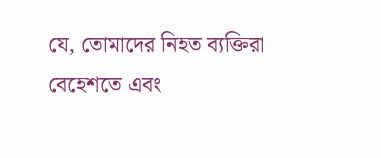যে, তোমাদের নিহত ব্যক্তিরা বেহেশতে এবং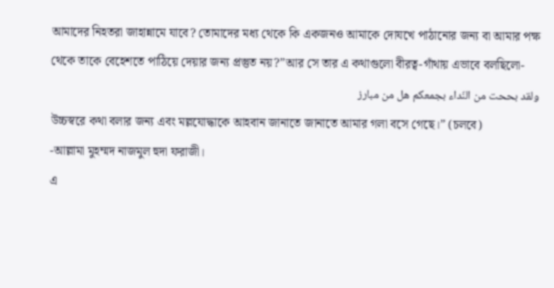আমাদের নিহতরা জাহান্নামে যাবে? তোমাদের মধ্য থেকে কি একজনও আমাকে দোযখে পাঠানোর জন্য বা আমার পক্ষ থেকে তাকে বেহেশতে পাঠিয়ে দেয়ার জন্য প্রস্তুত নয়?”আর সে তার এ কথাগুলো বীরত্ব-গাঁথায় এভাবে বলছিলো-
ولقد بححت من النّداء بجمعکم هل من مبارز
উচ্চস্বরে কথা বলার জন্য এবং মল্লযোদ্ধাকে আহবান জানাতে জানাতে আমার গলা বসে গেছে।” (চলবে)
-আল্লামা মুহম্মদ নাজমুল হুদা ফরাজী।
এ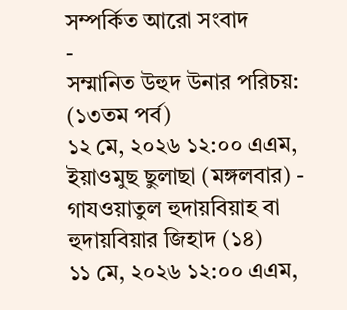সম্পর্কিত আরো সংবাদ
-
সম্মানিত উহুদ উনার পরিচয়: (১৩তম পর্ব)
১২ মে, ২০২৬ ১২:০০ এএম, ইয়াওমুছ ছুলাছা (মঙ্গলবার) -
গাযওয়াতুল হুদায়বিয়াহ বা হুদায়বিয়ার জিহাদ (১৪)
১১ মে, ২০২৬ ১২:০০ এএম,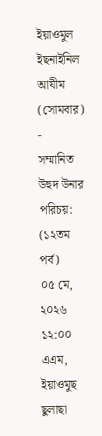ইয়াওমুল ইছনাইনিল আযীম (সোমবার) -
সম্মানিত উহুদ উনার পরিচয়: (১২তম পর্ব)
০৫ মে, ২০২৬ ১২:০০ এএম, ইয়াওমুছ ছুলাছা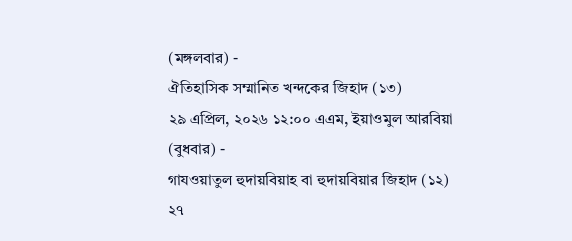(মঙ্গলবার) -
ঐতিহাসিক সম্মানিত খন্দকের জিহাদ (১৩)
২৯ এপ্রিল, ২০২৬ ১২:০০ এএম, ইয়াওমুল আরবিয়া (বুধবার) -
গাযওয়াতুল হুদায়বিয়াহ বা হুদায়বিয়ার জিহাদ (১২)
২৭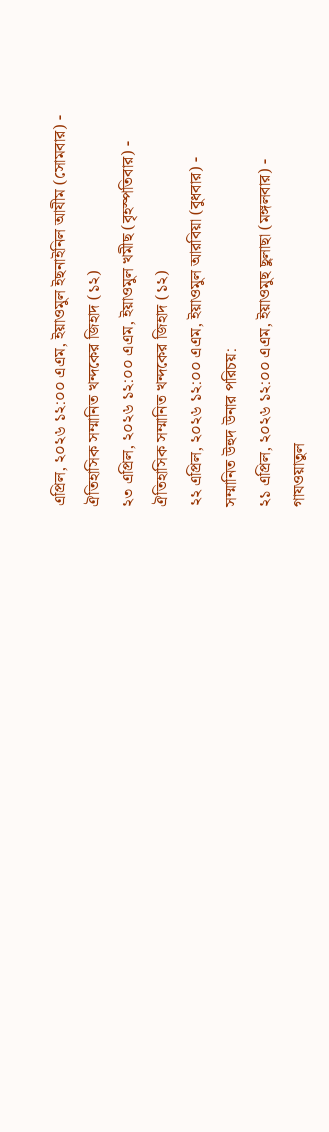এপ্রিল, ২০২৬ ১২:০০ এএম, ইয়াওমুল ইছনাইনিল আযীম (সোমবার) -
ঐতিহাসিক সম্মানিত খন্দকের জিহাদ (১২)
২৩ এপ্রিল, ২০২৬ ১২:০০ এএম, ইয়াওমুল খমীছ (বৃহস্পতিবার) -
ঐতিহাসিক সম্মানিত খন্দকের জিহাদ (১২)
২২ এপ্রিল, ২০২৬ ১২:০০ এএম, ইয়াওমুল আরবিয়া (বুধবার) -
সম্মানিত উহুদ উনার পরিচয়:
২১ এপ্রিল, ২০২৬ ১২:০০ এএম, ইয়াওমুছ ছুলাছা (মঙ্গলবার) -
গাযওয়াতুল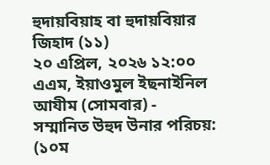হুদায়বিয়াহ বা হুদায়বিয়ার জিহাদ (১১)
২০ এপ্রিল, ২০২৬ ১২:০০ এএম, ইয়াওমুল ইছনাইনিল আযীম (সোমবার) -
সম্মানিত উহুদ উনার পরিচয়: (১০ম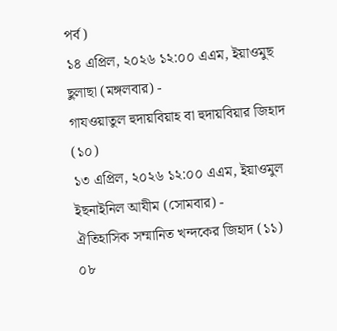পর্ব)
১৪ এপ্রিল, ২০২৬ ১২:০০ এএম, ইয়াওমুছ ছুলাছা (মঙ্গলবার) -
গাযওয়াতুল হুদায়বিয়াহ বা হুদায়বিয়ার জিহাদ (১০)
১৩ এপ্রিল, ২০২৬ ১২:০০ এএম, ইয়াওমুল ইছনাইনিল আযীম (সোমবার) -
ঐতিহাসিক সম্মানিত খন্দকের জিহাদ (১১)
০৮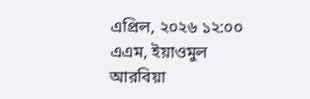এপ্রিল, ২০২৬ ১২:০০ এএম, ইয়াওমুল আরবিয়া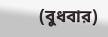(বুধবার)